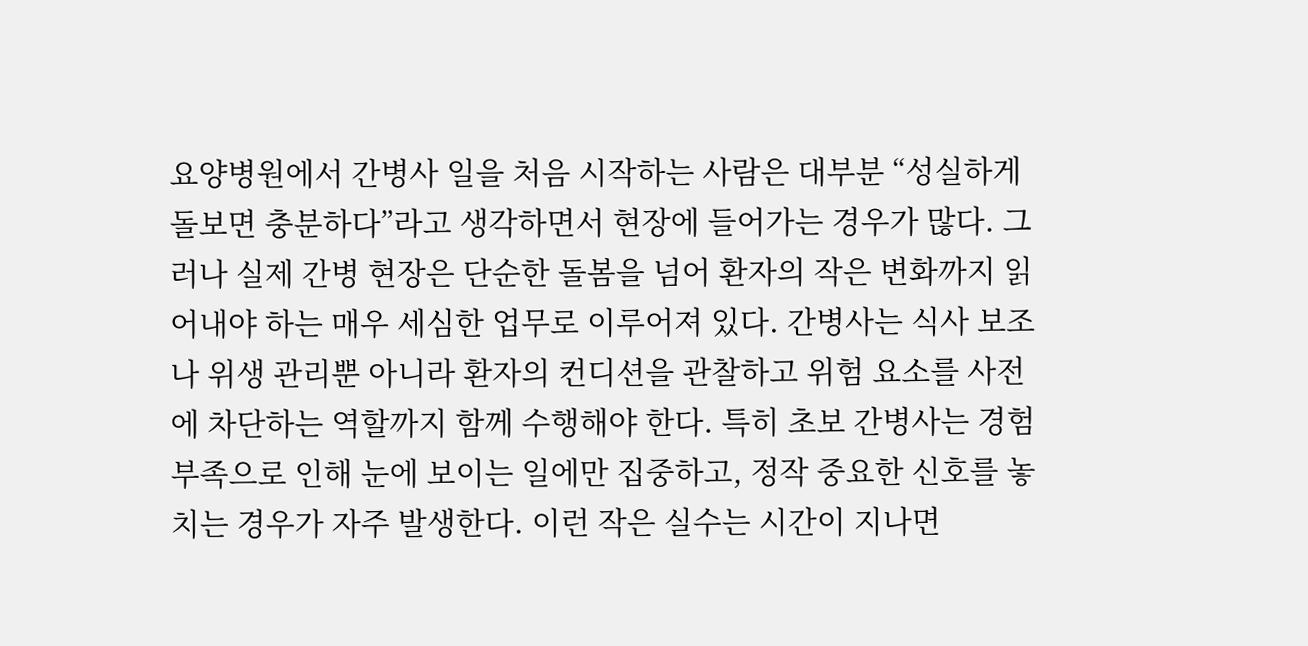요양병원에서 간병사 일을 처음 시작하는 사람은 대부분 “성실하게 돌보면 충분하다”라고 생각하면서 현장에 들어가는 경우가 많다. 그러나 실제 간병 현장은 단순한 돌봄을 넘어 환자의 작은 변화까지 읽어내야 하는 매우 세심한 업무로 이루어져 있다. 간병사는 식사 보조나 위생 관리뿐 아니라 환자의 컨디션을 관찰하고 위험 요소를 사전에 차단하는 역할까지 함께 수행해야 한다. 특히 초보 간병사는 경험 부족으로 인해 눈에 보이는 일에만 집중하고, 정작 중요한 신호를 놓치는 경우가 자주 발생한다. 이런 작은 실수는 시간이 지나면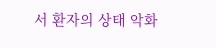서 환자의 상태 악화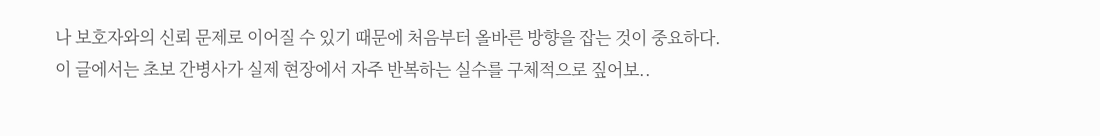나 보호자와의 신뢰 문제로 이어질 수 있기 때문에 처음부터 올바른 방향을 잡는 것이 중요하다. 이 글에서는 초보 간병사가 실제 현장에서 자주 반복하는 실수를 구체적으로 짚어보..